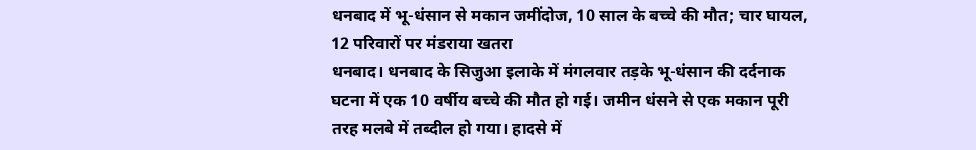धनबाद में भू-धंसान से मकान जमींदोज, 10 साल के बच्चे की मौत; चार घायल, 12 परिवारों पर मंडराया खतरा
धनबाद। धनबाद के सिजुआ इलाके में मंगलवार तड़के भू-धंसान की दर्दनाक घटना में एक 10 वर्षीय बच्चे की मौत हो गई। जमीन धंसने से एक मकान पूरी तरह मलबे में तब्दील हो गया। हादसे में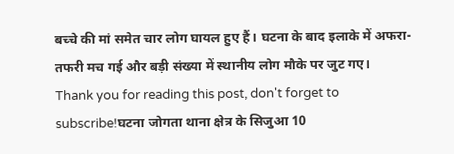बच्चे की मां समेत चार लोग घायल हुए हैं। घटना के बाद इलाके में अफरा-तफरी मच गई और बड़ी संख्या में स्थानीय लोग मौके पर जुट गए।
Thank you for reading this post, don't forget to subscribe!घटना जोगता थाना क्षेत्र के सिजुआ 10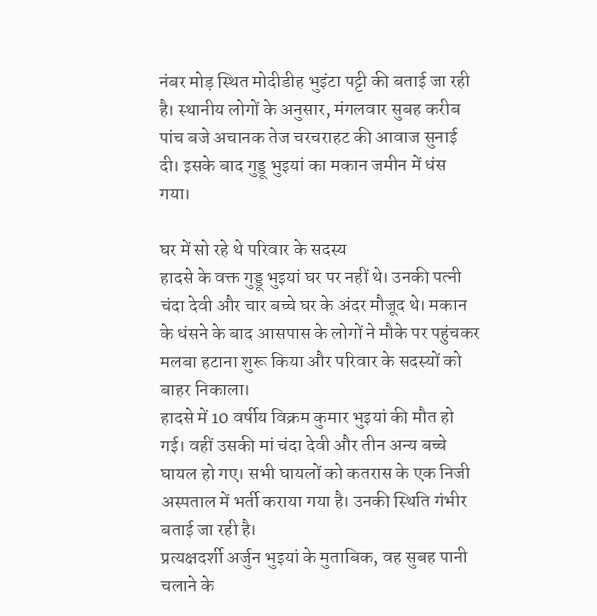नंबर मोड़ स्थित मोदीडीह भुइंटा पट्टी की बताई जा रही है। स्थानीय लोगों के अनुसार, मंगलवार सुबह करीब पांच बजे अचानक तेज चरचराहट की आवाज सुनाई दी। इसके बाद गुड्डू भुइयां का मकान जमीन में धंस गया।

घर में सो रहे थे परिवार के सदस्य
हादसे के वक्त गुड्डू भुइयां घर पर नहीं थे। उनकी पत्नी चंदा देवी और चार बच्चे घर के अंदर मौजूद थे। मकान के धंसने के बाद आसपास के लोगों ने मौके पर पहुंचकर मलबा हटाना शुरू किया और परिवार के सदस्यों को बाहर निकाला।
हादसे में 10 वर्षीय विक्रम कुमार भुइयां की मौत हो गई। वहीं उसकी मां चंदा देवी और तीन अन्य बच्चे घायल हो गए। सभी घायलों को कतरास के एक निजी अस्पताल में भर्ती कराया गया है। उनकी स्थिति गंभीर बताई जा रही है।
प्रत्यक्षदर्शी अर्जुन भुइयां के मुताबिक, वह सुबह पानी चलाने के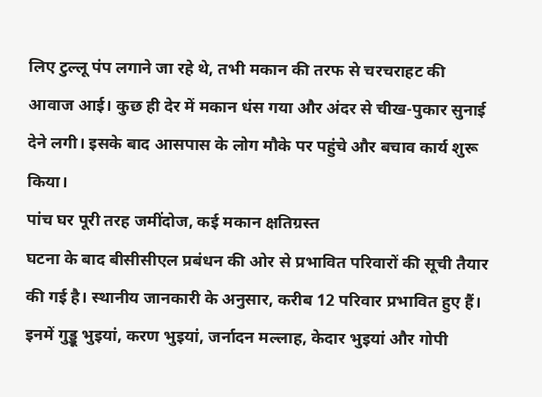लिए टुल्लू पंप लगाने जा रहे थे, तभी मकान की तरफ से चरचराहट की आवाज आई। कुछ ही देर में मकान धंस गया और अंदर से चीख-पुकार सुनाई देने लगी। इसके बाद आसपास के लोग मौके पर पहुंचे और बचाव कार्य शुरू किया।
पांच घर पूरी तरह जमींदोज, कई मकान क्षतिग्रस्त
घटना के बाद बीसीसीएल प्रबंधन की ओर से प्रभावित परिवारों की सूची तैयार की गई है। स्थानीय जानकारी के अनुसार, करीब 12 परिवार प्रभावित हुए हैं।
इनमें गुड्डू भुइयां, करण भुइयां, जर्नादन मल्लाह, केदार भुइयां और गोपी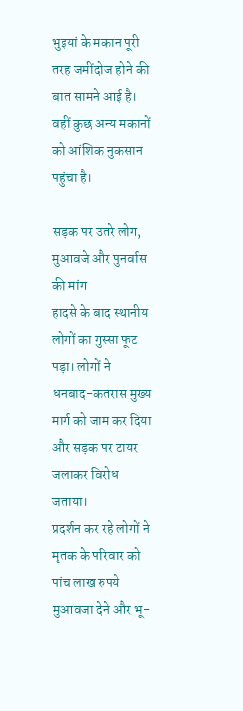भुइयां के मकान पूरी तरह जमींदोज होने की बात सामने आई है। वहीं कुछ अन्य मकानों को आंशिक नुकसान पहुंचा है।

सड़क पर उतरे लोग, मुआवजे और पुनर्वास की मांग
हादसे के बाद स्थानीय लोगों का गुस्सा फूट पड़ा। लोगों ने धनबाद-कतरास मुख्य मार्ग को जाम कर दिया और सड़क पर टायर जलाकर विरोध जताया।
प्रदर्शन कर रहे लोगों ने मृतक के परिवार को पांच लाख रुपये मुआवजा देने और भू-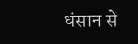धंसान से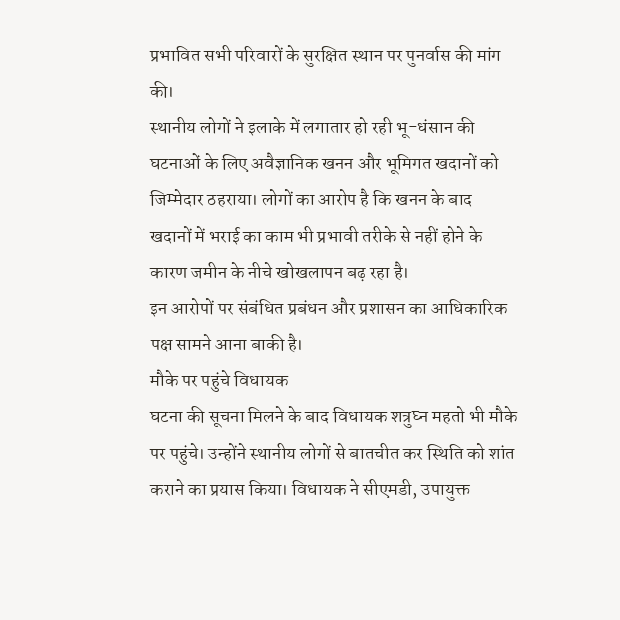प्रभावित सभी परिवारों के सुरक्षित स्थान पर पुनर्वास की मांग की।
स्थानीय लोगों ने इलाके में लगातार हो रही भू-धंसान की घटनाओं के लिए अवैज्ञानिक खनन और भूमिगत खदानों को जिम्मेदार ठहराया। लोगों का आरोप है कि खनन के बाद खदानों में भराई का काम भी प्रभावी तरीके से नहीं होने के कारण जमीन के नीचे खोखलापन बढ़ रहा है।
इन आरोपों पर संबंधित प्रबंधन और प्रशासन का आधिकारिक पक्ष सामने आना बाकी है।
मौके पर पहुंचे विधायक
घटना की सूचना मिलने के बाद विधायक शत्रुघ्न महतो भी मौके पर पहुंचे। उन्होंने स्थानीय लोगों से बातचीत कर स्थिति को शांत कराने का प्रयास किया। विधायक ने सीएमडी, उपायुक्त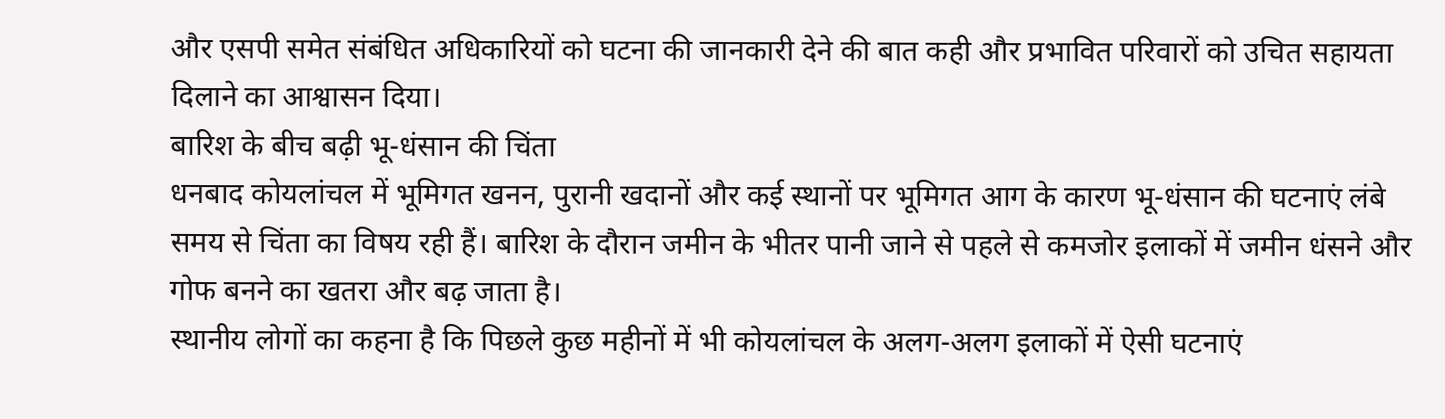और एसपी समेत संबंधित अधिकारियों को घटना की जानकारी देने की बात कही और प्रभावित परिवारों को उचित सहायता दिलाने का आश्वासन दिया।
बारिश के बीच बढ़ी भू-धंसान की चिंता
धनबाद कोयलांचल में भूमिगत खनन, पुरानी खदानों और कई स्थानों पर भूमिगत आग के कारण भू-धंसान की घटनाएं लंबे समय से चिंता का विषय रही हैं। बारिश के दौरान जमीन के भीतर पानी जाने से पहले से कमजोर इलाकों में जमीन धंसने और गोफ बनने का खतरा और बढ़ जाता है।
स्थानीय लोगों का कहना है कि पिछले कुछ महीनों में भी कोयलांचल के अलग-अलग इलाकों में ऐसी घटनाएं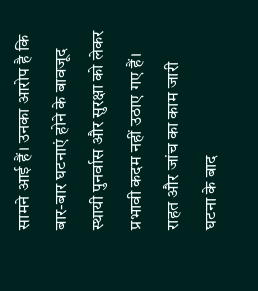सामने आई हैं। उनका आरोप है कि बार-बार घटनाएं होने के बावजूद स्थायी पुनर्वास और सुरक्षा को लेकर प्रभावी कदम नहीं उठाए गए हैं।
राहत और जांच का काम जारी
घटना के बाद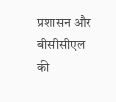प्रशासन और बीसीसीएल की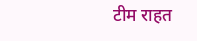टीम राहत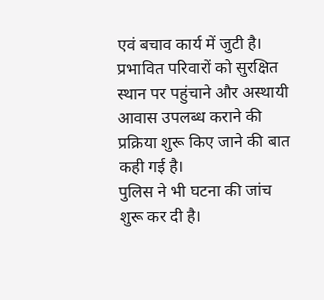एवं बचाव कार्य में जुटी है। प्रभावित परिवारों को सुरक्षित स्थान पर पहुंचाने और अस्थायी आवास उपलब्ध कराने की प्रक्रिया शुरू किए जाने की बात कही गई है।
पुलिस ने भी घटना की जांच शुरू कर दी है।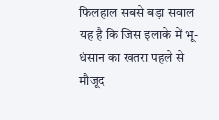फिलहाल सबसे बड़ा सवाल यह है कि जिस इलाके में भू-धंसान का खतरा पहले से मौजूद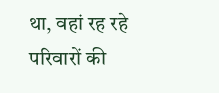था, वहां रह रहे परिवारों की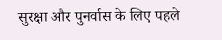सुरक्षा और पुनर्वास के लिए पहले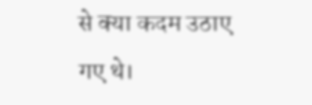से क्या कदम उठाए गए थे।